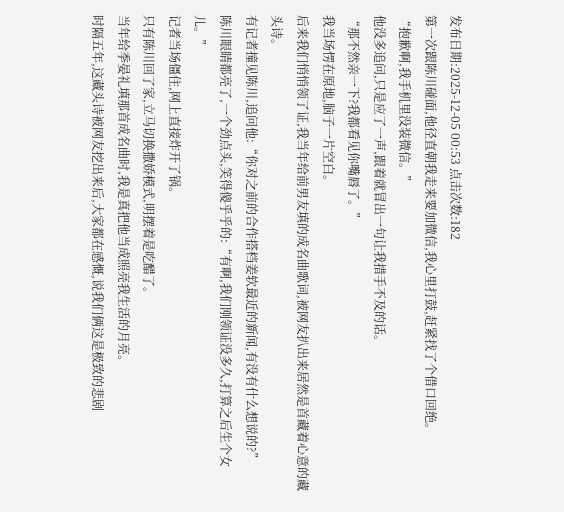发布日期:2025-12-05 00:53 点击次数:182
第一次跟陈川碰面,他径直朝我走来要加微信,我心里打鼓,赶紧找了个借口回绝。
“抱歉啊,我手机里没装微信。”
他没多追问,只是应了一声,跟着就冒出一句让我措手不及的话。
“那不然亲一下?我都看见你嘴唇了。”
我当场愣在原地,脑子一片空白。
后来我们悄悄领了证,我当年给前男友填的成名曲歌词,被网友扒出来居然是首藏着心意的藏头诗。
有记者撞见陈川,追问他:“你对之前的合作搭档姜软最近的新闻,有没有什么想说的?”
陈川眼睛都亮了,一个劲点头,笑得傻乎乎的:“有啊,我们刚领证没多久,打算之后生个女儿。”
记者当场僵住,网上直接炸开了锅。
只有陈川回了家,立马切换撒娇模式,明摆着是吃醋了。
当年给季晏礼填那首成名曲时,我是真把他当成照亮我生活的月亮。
时隔五年,这藏头诗被网友挖出来后,大家都在感慨,说我们俩这是极致的悲剧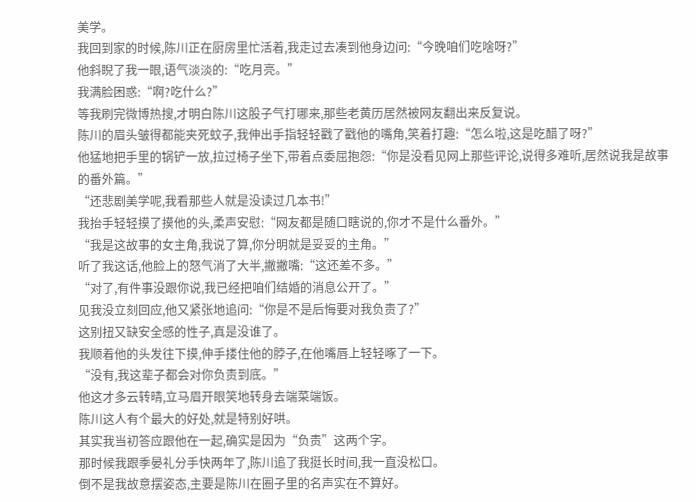美学。
我回到家的时候,陈川正在厨房里忙活着,我走过去凑到他身边问:“今晚咱们吃啥呀?”
他斜睨了我一眼,语气淡淡的:“吃月亮。”
我满脸困惑:“啊?吃什么?”
等我刷完微博热搜,才明白陈川这股子气打哪来,那些老黄历居然被网友翻出来反复说。
陈川的眉头皱得都能夹死蚊子,我伸出手指轻轻戳了戳他的嘴角,笑着打趣:“怎么啦,这是吃醋了呀?”
他猛地把手里的锅铲一放,拉过椅子坐下,带着点委屈抱怨:“你是没看见网上那些评论,说得多难听,居然说我是故事的番外篇。”
“还悲剧美学呢,我看那些人就是没读过几本书!”
我抬手轻轻摸了摸他的头,柔声安慰:“网友都是随口瞎说的,你才不是什么番外。”
“我是这故事的女主角,我说了算,你分明就是妥妥的主角。”
听了我这话,他脸上的怒气消了大半,撇撇嘴:“这还差不多。”
“对了,有件事没跟你说,我已经把咱们结婚的消息公开了。”
见我没立刻回应,他又紧张地追问:“你是不是后悔要对我负责了?”
这别扭又缺安全感的性子,真是没谁了。
我顺着他的头发往下摸,伸手搂住他的脖子,在他嘴唇上轻轻啄了一下。
“没有,我这辈子都会对你负责到底。”
他这才多云转晴,立马眉开眼笑地转身去端菜端饭。
陈川这人有个最大的好处,就是特别好哄。
其实我当初答应跟他在一起,确实是因为“负责”这两个字。
那时候我跟季晏礼分手快两年了,陈川追了我挺长时间,我一直没松口。
倒不是我故意摆姿态,主要是陈川在圈子里的名声实在不算好。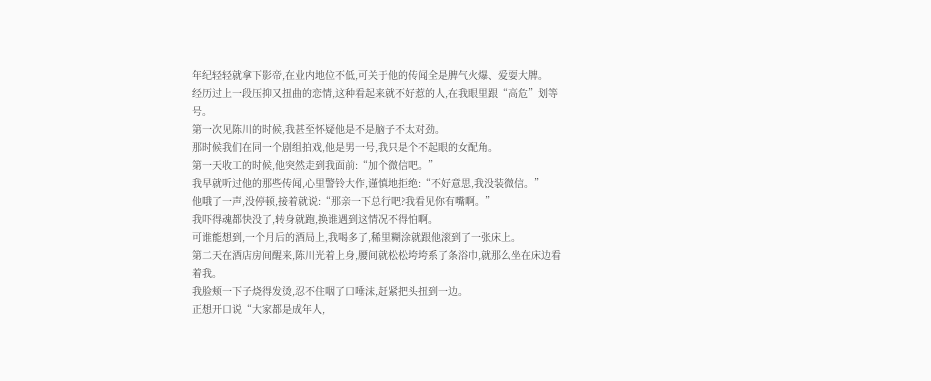年纪轻轻就拿下影帝,在业内地位不低,可关于他的传闻全是脾气火爆、爱耍大牌。
经历过上一段压抑又扭曲的恋情,这种看起来就不好惹的人,在我眼里跟“高危”划等号。
第一次见陈川的时候,我甚至怀疑他是不是脑子不太对劲。
那时候我们在同一个剧组拍戏,他是男一号,我只是个不起眼的女配角。
第一天收工的时候,他突然走到我面前:“加个微信吧。”
我早就听过他的那些传闻,心里警铃大作,谨慎地拒绝:“不好意思,我没装微信。”
他哦了一声,没停顿,接着就说:“那亲一下总行吧?我看见你有嘴啊。”
我吓得魂都快没了,转身就跑,换谁遇到这情况不得怕啊。
可谁能想到,一个月后的酒局上,我喝多了,稀里糊涂就跟他滚到了一张床上。
第二天在酒店房间醒来,陈川光着上身,腰间就松松垮垮系了条浴巾,就那么坐在床边看着我。
我脸颊一下子烧得发烫,忍不住咽了口唾沫,赶紧把头扭到一边。
正想开口说“大家都是成年人,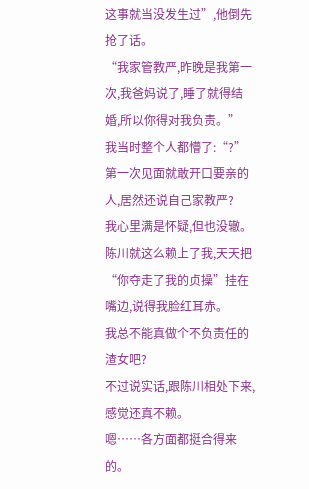这事就当没发生过”,他倒先抢了话。
“我家管教严,昨晚是我第一次,我爸妈说了,睡了就得结婚,所以你得对我负责。”
我当时整个人都懵了:“?”
第一次见面就敢开口要亲的人,居然还说自己家教严?
我心里满是怀疑,但也没辙。
陈川就这么赖上了我,天天把“你夺走了我的贞操”挂在嘴边,说得我脸红耳赤。
我总不能真做个不负责任的渣女吧?
不过说实话,跟陈川相处下来,感觉还真不赖。
嗯……各方面都挺合得来的。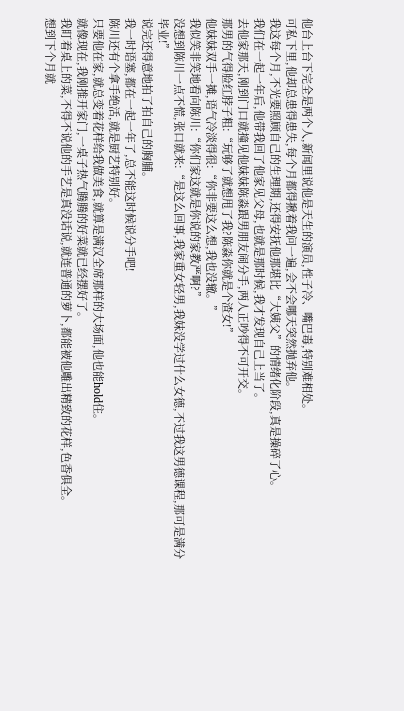他台上台下完全是两个人,新闻里说他是天生的演员,性子冷、嘴巴毒,特别难相处。
可私下里,他却总患得患失,每个月都得揪着我问一遍,会不会哪天突然抛弃他。
我这每个月,不光要照顾自己的生理期,还得安抚他那堪比“大姨父”的情绪化阶段,真是操碎了心。
我们在一起一年后,他带我回了他家见父母,也就是那时候,我才发现自己上当了。
去他家那天,刚到门口就撞见他妹妹陈淼跟男朋友闹分手,两人正吵得不可开交。
那男的气得脸红脖子粗:“玩够了就想甩了我?陈淼你就是个渣女!”
他妹妹双手一摊,语气冷淡得很:“你非要这么想,我也没辙。”
我似笑非笑地看向陈川:“你们家这就是你说的家教严啊?”
没想到陈川一点不慌,张口就来:“是这么回事,我家重女轻男,我妹没学过什么女德,不过我这男德课程,那可是满分毕业!”
说完还得意地拍了拍自己的胸脯。
我一时语塞,都在一起一年了,总不能这时候说分手吧!
陈川还有个拿手绝活,就是厨艺特别好。
只要他在家,就总变着花样给我做美食,就算是满汉全席那样的大场面,他也能hold住。
就像现在,我刚推开家门,一桌子热气腾腾的好菜就已经摆好了。
我盯着桌上的菜,不得不说他的手艺是真没话说,就连普通的萝卜,都能被他雕出精致的花样,色香俱全。
想到下个月就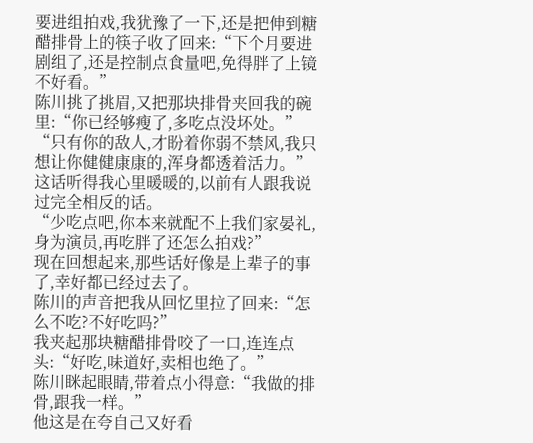要进组拍戏,我犹豫了一下,还是把伸到糖醋排骨上的筷子收了回来:“下个月要进剧组了,还是控制点食量吧,免得胖了上镜不好看。”
陈川挑了挑眉,又把那块排骨夹回我的碗里:“你已经够瘦了,多吃点没坏处。”
“只有你的敌人,才盼着你弱不禁风,我只想让你健健康康的,浑身都透着活力。”
这话听得我心里暖暖的,以前有人跟我说过完全相反的话。
“少吃点吧,你本来就配不上我们家晏礼,身为演员,再吃胖了还怎么拍戏?”
现在回想起来,那些话好像是上辈子的事了,幸好都已经过去了。
陈川的声音把我从回忆里拉了回来:“怎么不吃?不好吃吗?”
我夹起那块糖醋排骨咬了一口,连连点头:“好吃,味道好,卖相也绝了。”
陈川眯起眼睛,带着点小得意:“我做的排骨,跟我一样。”
他这是在夸自己又好看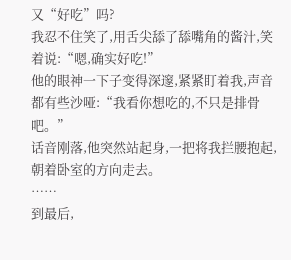又“好吃”吗?
我忍不住笑了,用舌尖舔了舔嘴角的酱汁,笑着说:“嗯,确实好吃!”
他的眼神一下子变得深邃,紧紧盯着我,声音都有些沙哑:“我看你想吃的,不只是排骨吧。”
话音刚落,他突然站起身,一把将我拦腰抱起,朝着卧室的方向走去。
……
到最后,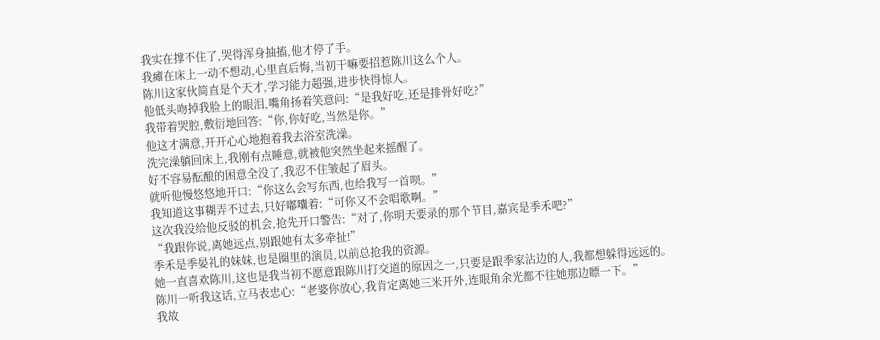我实在撑不住了,哭得浑身抽搐,他才停了手。
我瘫在床上一动不想动,心里直后悔,当初干嘛要招惹陈川这么个人。
陈川这家伙简直是个天才,学习能力超强,进步快得惊人。
他低头吻掉我脸上的眼泪,嘴角扬着笑意问:“是我好吃,还是排骨好吃?”
我带着哭腔,敷衍地回答:“你,你好吃,当然是你。”
他这才满意,开开心心地抱着我去浴室洗澡。
洗完澡躺回床上,我刚有点睡意,就被他突然坐起来摇醒了。
好不容易酝酿的困意全没了,我忍不住皱起了眉头。
就听他慢悠悠地开口:“你这么会写东西,也给我写一首呗。”
我知道这事糊弄不过去,只好嘟囔着:“可你又不会唱歌啊。”
这次我没给他反驳的机会,抢先开口警告:“对了,你明天要录的那个节目,嘉宾是季禾吧?”
“我跟你说,离她远点,别跟她有太多牵扯!”
季禾是季晏礼的妹妹,也是圈里的演员,以前总抢我的资源。
她一直喜欢陈川,这也是我当初不愿意跟陈川打交道的原因之一,只要是跟季家沾边的人,我都想躲得远远的。
陈川一听我这话,立马表忠心:“老婆你放心,我肯定离她三米开外,连眼角余光都不往她那边瞟一下。”
我故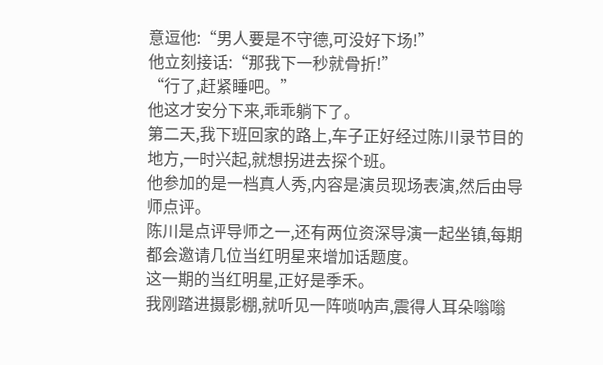意逗他:“男人要是不守德,可没好下场!”
他立刻接话:“那我下一秒就骨折!”
“行了,赶紧睡吧。”
他这才安分下来,乖乖躺下了。
第二天,我下班回家的路上,车子正好经过陈川录节目的地方,一时兴起,就想拐进去探个班。
他参加的是一档真人秀,内容是演员现场表演,然后由导师点评。
陈川是点评导师之一,还有两位资深导演一起坐镇,每期都会邀请几位当红明星来增加话题度。
这一期的当红明星,正好是季禾。
我刚踏进摄影棚,就听见一阵唢呐声,震得人耳朵嗡嗡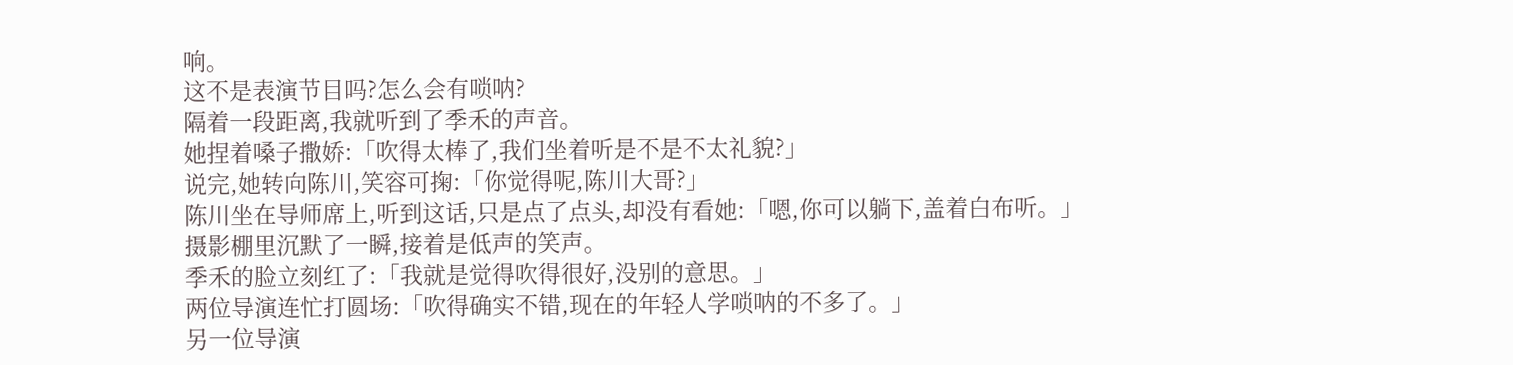响。
这不是表演节目吗?怎么会有唢呐?
隔着一段距离,我就听到了季禾的声音。
她捏着嗓子撒娇:「吹得太棒了,我们坐着听是不是不太礼貌?」
说完,她转向陈川,笑容可掬:「你觉得呢,陈川大哥?」
陈川坐在导师席上,听到这话,只是点了点头,却没有看她:「嗯,你可以躺下,盖着白布听。」
摄影棚里沉默了一瞬,接着是低声的笑声。
季禾的脸立刻红了:「我就是觉得吹得很好,没别的意思。」
两位导演连忙打圆场:「吹得确实不错,现在的年轻人学唢呐的不多了。」
另一位导演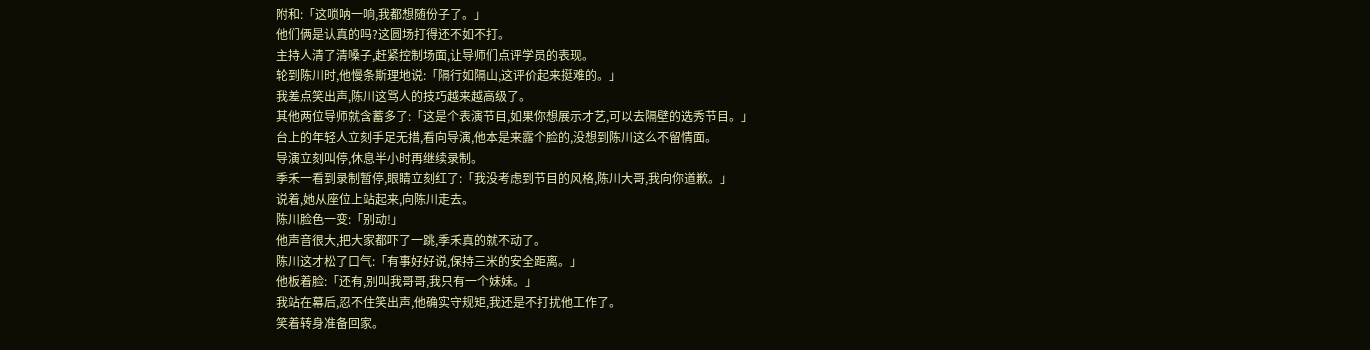附和:「这唢呐一响,我都想随份子了。」
他们俩是认真的吗?这圆场打得还不如不打。
主持人清了清嗓子,赶紧控制场面,让导师们点评学员的表现。
轮到陈川时,他慢条斯理地说:「隔行如隔山,这评价起来挺难的。」
我差点笑出声,陈川这骂人的技巧越来越高级了。
其他两位导师就含蓄多了:「这是个表演节目,如果你想展示才艺,可以去隔壁的选秀节目。」
台上的年轻人立刻手足无措,看向导演,他本是来露个脸的,没想到陈川这么不留情面。
导演立刻叫停,休息半小时再继续录制。
季禾一看到录制暂停,眼睛立刻红了:「我没考虑到节目的风格,陈川大哥,我向你道歉。」
说着,她从座位上站起来,向陈川走去。
陈川脸色一变:「别动!」
他声音很大,把大家都吓了一跳,季禾真的就不动了。
陈川这才松了口气:「有事好好说,保持三米的安全距离。」
他板着脸:「还有,别叫我哥哥,我只有一个妹妹。」
我站在幕后,忍不住笑出声,他确实守规矩,我还是不打扰他工作了。
笑着转身准备回家。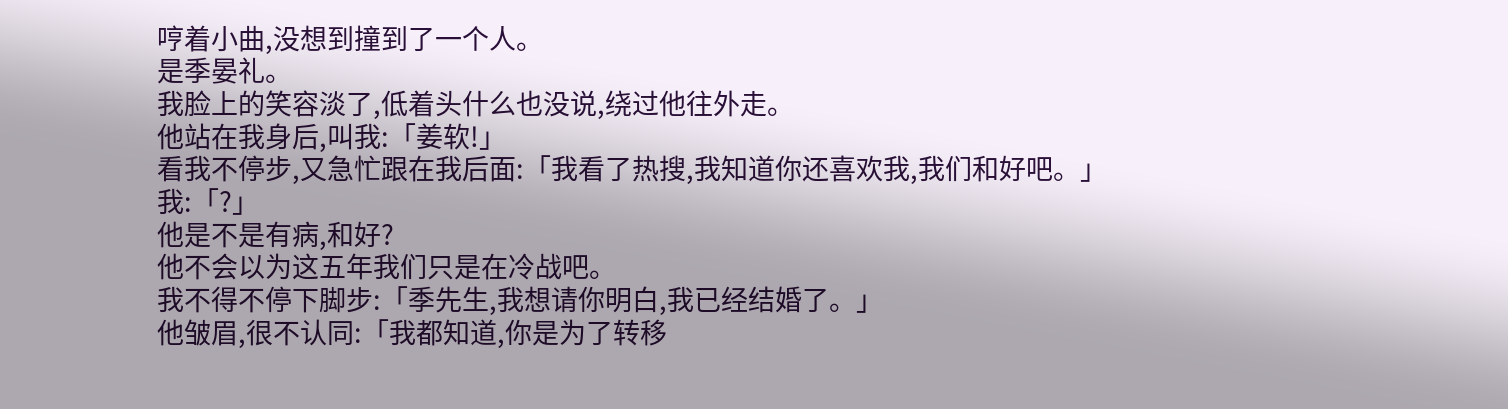哼着小曲,没想到撞到了一个人。
是季晏礼。
我脸上的笑容淡了,低着头什么也没说,绕过他往外走。
他站在我身后,叫我:「姜软!」
看我不停步,又急忙跟在我后面:「我看了热搜,我知道你还喜欢我,我们和好吧。」
我:「?」
他是不是有病,和好?
他不会以为这五年我们只是在冷战吧。
我不得不停下脚步:「季先生,我想请你明白,我已经结婚了。」
他皱眉,很不认同:「我都知道,你是为了转移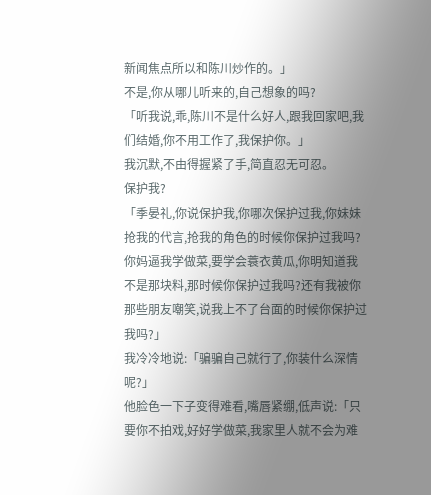新闻焦点所以和陈川炒作的。」
不是,你从哪儿听来的,自己想象的吗?
「听我说,乖,陈川不是什么好人,跟我回家吧,我们结婚,你不用工作了,我保护你。」
我沉默,不由得握紧了手,简直忍无可忍。
保护我?
「季晏礼,你说保护我,你哪次保护过我,你妹妹抢我的代言,抢我的角色的时候你保护过我吗?你妈逼我学做菜,要学会蓑衣黄瓜,你明知道我不是那块料,那时候你保护过我吗?还有我被你那些朋友嘲笑,说我上不了台面的时候你保护过我吗?」
我冷冷地说:「骗骗自己就行了,你装什么深情呢?」
他脸色一下子变得难看,嘴唇紧绷,低声说:「只要你不拍戏,好好学做菜,我家里人就不会为难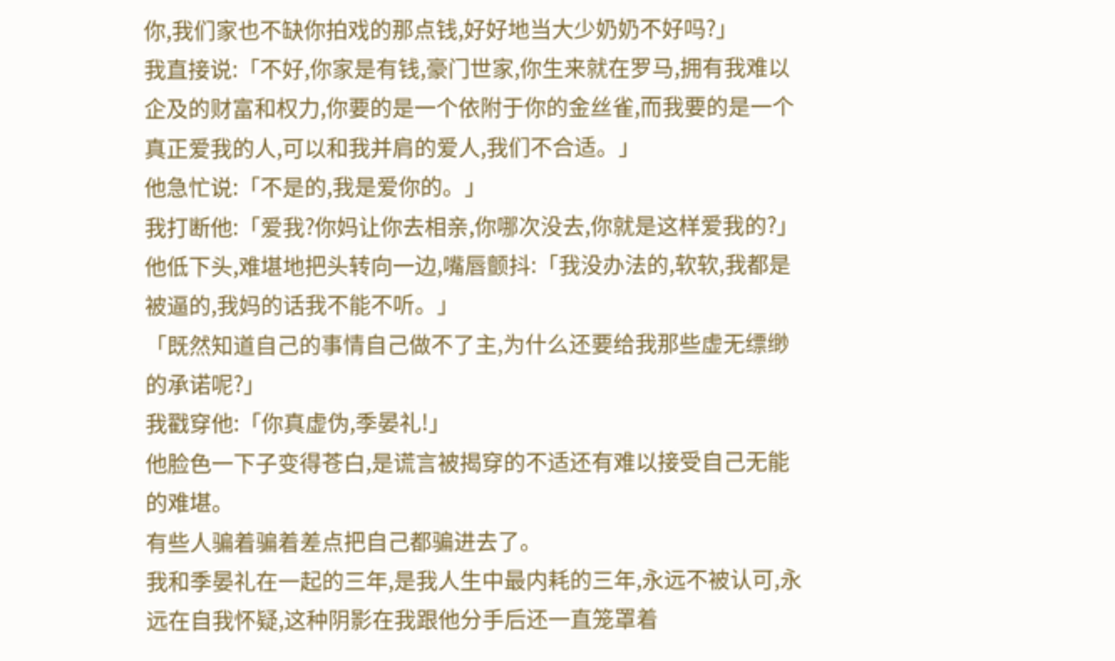你,我们家也不缺你拍戏的那点钱,好好地当大少奶奶不好吗?」
我直接说:「不好,你家是有钱,豪门世家,你生来就在罗马,拥有我难以企及的财富和权力,你要的是一个依附于你的金丝雀,而我要的是一个真正爱我的人,可以和我并肩的爱人,我们不合适。」
他急忙说:「不是的,我是爱你的。」
我打断他:「爱我?你妈让你去相亲,你哪次没去,你就是这样爱我的?」
他低下头,难堪地把头转向一边,嘴唇颤抖:「我没办法的,软软,我都是被逼的,我妈的话我不能不听。」
「既然知道自己的事情自己做不了主,为什么还要给我那些虚无缥缈的承诺呢?」
我戳穿他:「你真虚伪,季晏礼!」
他脸色一下子变得苍白,是谎言被揭穿的不适还有难以接受自己无能的难堪。
有些人骗着骗着差点把自己都骗进去了。
我和季晏礼在一起的三年,是我人生中最内耗的三年,永远不被认可,永远在自我怀疑,这种阴影在我跟他分手后还一直笼罩着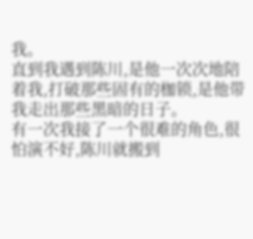我。
直到我遇到陈川,是他一次次地陪着我,打破那些固有的枷锁,是他带我走出那些黑暗的日子。
有一次我接了一个很难的角色,很怕演不好,陈川就搬到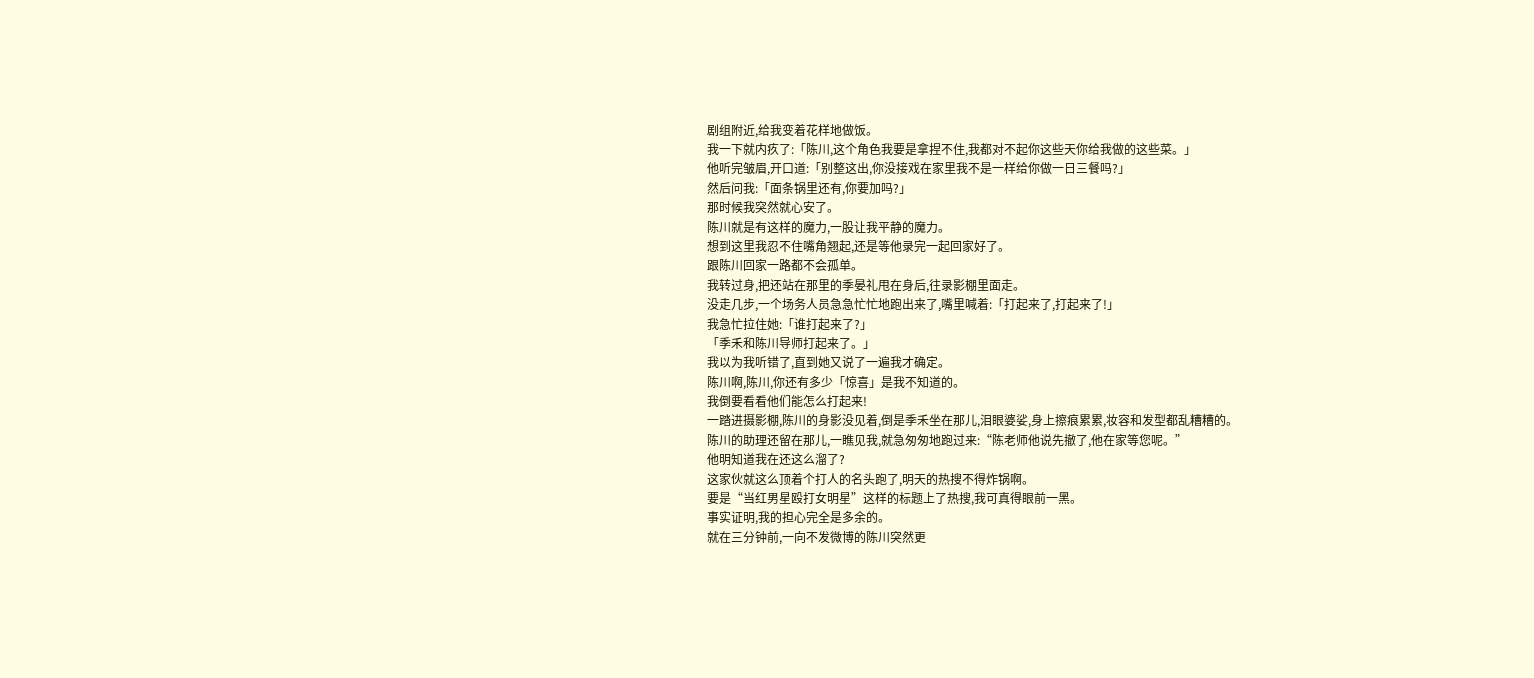剧组附近,给我变着花样地做饭。
我一下就内疚了:「陈川,这个角色我要是拿捏不住,我都对不起你这些天你给我做的这些菜。」
他听完皱眉,开口道:「别整这出,你没接戏在家里我不是一样给你做一日三餐吗?」
然后问我:「面条锅里还有,你要加吗?」
那时候我突然就心安了。
陈川就是有这样的魔力,一股让我平静的魔力。
想到这里我忍不住嘴角翘起,还是等他录完一起回家好了。
跟陈川回家一路都不会孤单。
我转过身,把还站在那里的季晏礼甩在身后,往录影棚里面走。
没走几步,一个场务人员急急忙忙地跑出来了,嘴里喊着:「打起来了,打起来了!」
我急忙拉住她:「谁打起来了?」
「季禾和陈川导师打起来了。」
我以为我听错了,直到她又说了一遍我才确定。
陈川啊,陈川,你还有多少「惊喜」是我不知道的。
我倒要看看他们能怎么打起来!
一踏进摄影棚,陈川的身影没见着,倒是季禾坐在那儿,泪眼婆娑,身上擦痕累累,妆容和发型都乱糟糟的。
陈川的助理还留在那儿,一瞧见我,就急匆匆地跑过来:“陈老师他说先撤了,他在家等您呢。”
他明知道我在还这么溜了?
这家伙就这么顶着个打人的名头跑了,明天的热搜不得炸锅啊。
要是“当红男星殴打女明星”这样的标题上了热搜,我可真得眼前一黑。
事实证明,我的担心完全是多余的。
就在三分钟前,一向不发微博的陈川突然更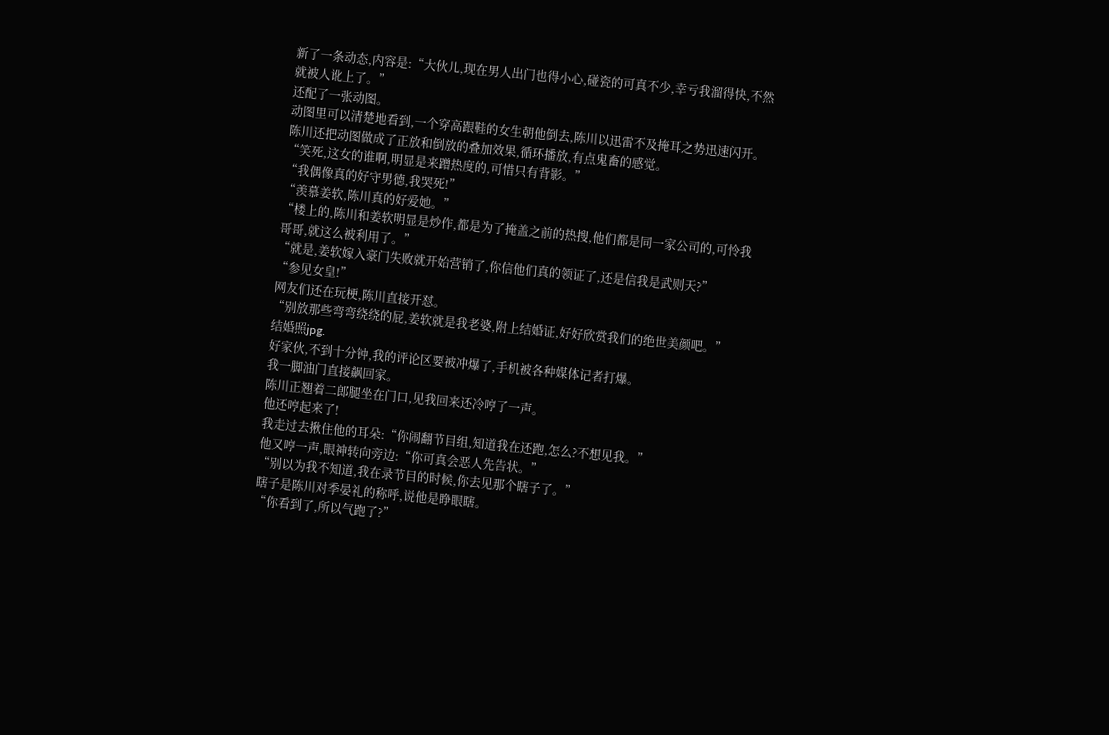新了一条动态,内容是:“大伙儿,现在男人出门也得小心,碰瓷的可真不少,幸亏我溜得快,不然就被人讹上了。”
还配了一张动图。
动图里可以清楚地看到,一个穿高跟鞋的女生朝他倒去,陈川以迅雷不及掩耳之势迅速闪开。
陈川还把动图做成了正放和倒放的叠加效果,循环播放,有点鬼畜的感觉。
“笑死,这女的谁啊,明显是来蹭热度的,可惜只有背影。”
“我偶像真的好守男德,我哭死!”
“羡慕姜软,陈川真的好爱她。”
“楼上的,陈川和姜软明显是炒作,都是为了掩盖之前的热搜,他们都是同一家公司的,可怜我哥哥,就这么被利用了。”
“就是,姜软嫁入豪门失败就开始营销了,你信他们真的领证了,还是信我是武则天?”
“参见女皇!”
网友们还在玩梗,陈川直接开怼。
“别放那些弯弯绕绕的屁,姜软就是我老婆,附上结婚证,好好欣赏我们的绝世美颜吧。”
结婚照jpg.
好家伙,不到十分钟,我的评论区要被冲爆了,手机被各种媒体记者打爆。
我一脚油门直接飙回家。
陈川正翘着二郎腿坐在门口,见我回来还冷哼了一声。
他还哼起来了!
我走过去揪住他的耳朵:“你闹翻节目组,知道我在还跑,怎么?不想见我。”
他又哼一声,眼神转向旁边:“你可真会恶人先告状。”
“别以为我不知道,我在录节目的时候,你去见那个瞎子了。”
瞎子是陈川对季晏礼的称呼,说他是睁眼瞎。
“你看到了,所以气跑了?”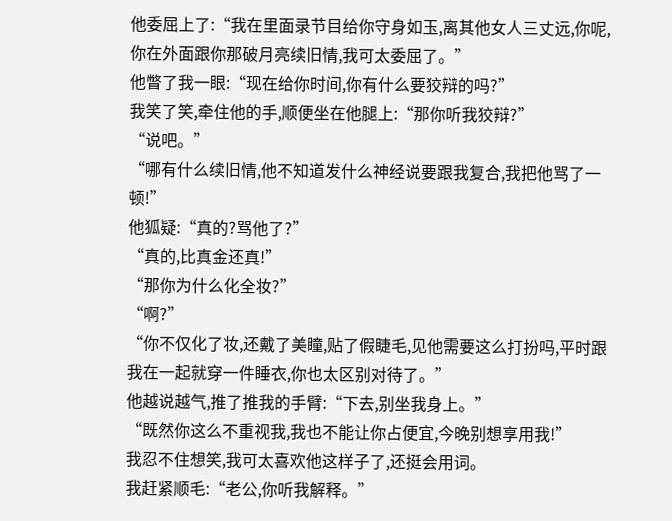他委屈上了:“我在里面录节目给你守身如玉,离其他女人三丈远,你呢,你在外面跟你那破月亮续旧情,我可太委屈了。”
他瞥了我一眼:“现在给你时间,你有什么要狡辩的吗?”
我笑了笑,牵住他的手,顺便坐在他腿上:“那你听我狡辩?”
“说吧。”
“哪有什么续旧情,他不知道发什么神经说要跟我复合,我把他骂了一顿!”
他狐疑:“真的?骂他了?”
“真的,比真金还真!”
“那你为什么化全妆?”
“啊?”
“你不仅化了妆,还戴了美瞳,贴了假睫毛,见他需要这么打扮吗,平时跟我在一起就穿一件睡衣,你也太区别对待了。”
他越说越气,推了推我的手臂:“下去,别坐我身上。”
“既然你这么不重视我,我也不能让你占便宜,今晚别想享用我!”
我忍不住想笑,我可太喜欢他这样子了,还挺会用词。
我赶紧顺毛:“老公,你听我解释。”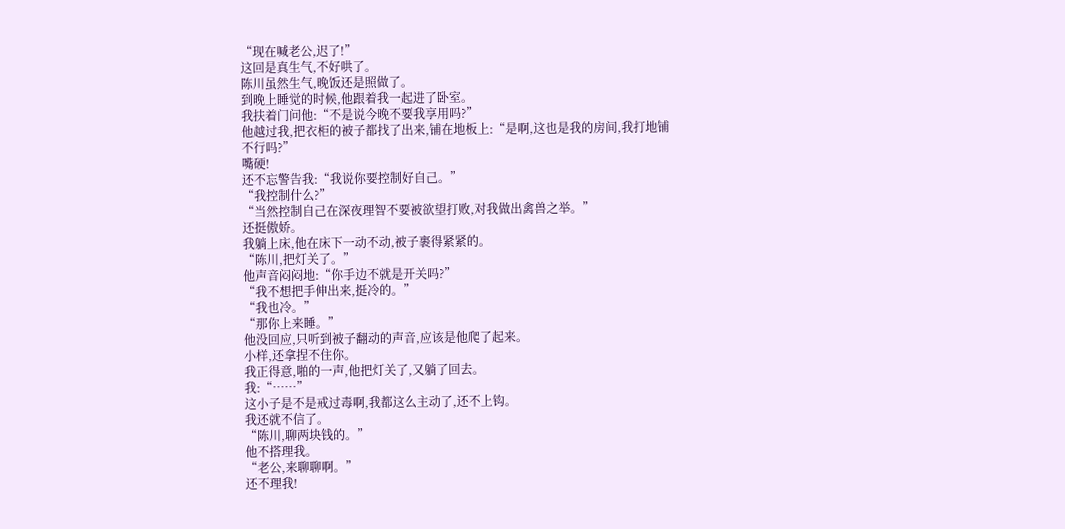“现在喊老公,迟了!”
这回是真生气,不好哄了。
陈川虽然生气,晚饭还是照做了。
到晚上睡觉的时候,他跟着我一起进了卧室。
我扶着门问他:“不是说今晚不要我享用吗?”
他越过我,把衣柜的被子都找了出来,铺在地板上:“是啊,这也是我的房间,我打地铺不行吗?”
嘴硬!
还不忘警告我:“我说你要控制好自己。”
“我控制什么?”
“当然控制自己在深夜理智不要被欲望打败,对我做出禽兽之举。”
还挺傲娇。
我躺上床,他在床下一动不动,被子裹得紧紧的。
“陈川,把灯关了。”
他声音闷闷地:“你手边不就是开关吗?”
“我不想把手伸出来,挺冷的。”
“我也冷。”
“那你上来睡。”
他没回应,只听到被子翻动的声音,应该是他爬了起来。
小样,还拿捏不住你。
我正得意,啪的一声,他把灯关了,又躺了回去。
我:“……”
这小子是不是戒过毒啊,我都这么主动了,还不上钩。
我还就不信了。
“陈川,聊两块钱的。”
他不搭理我。
“老公,来聊聊啊。”
还不理我!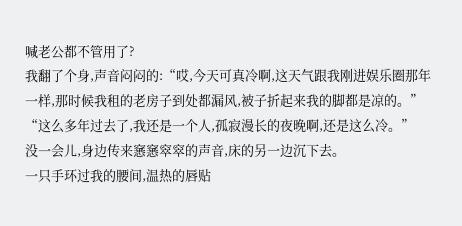喊老公都不管用了?
我翻了个身,声音闷闷的:“哎,今天可真冷啊,这天气跟我刚进娱乐圈那年一样,那时候我租的老房子到处都漏风,被子折起来我的脚都是凉的。”
“这么多年过去了,我还是一个人,孤寂漫长的夜晚啊,还是这么冷。”
没一会儿,身边传来窸窸窣窣的声音,床的另一边沉下去。
一只手环过我的腰间,温热的唇贴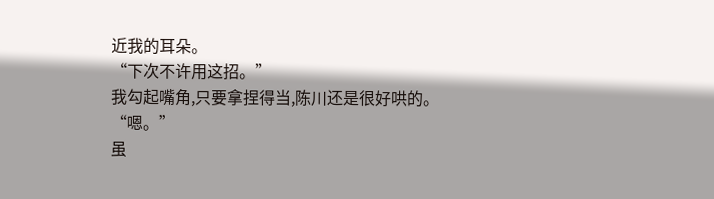近我的耳朵。
“下次不许用这招。”
我勾起嘴角,只要拿捏得当,陈川还是很好哄的。
“嗯。”
虽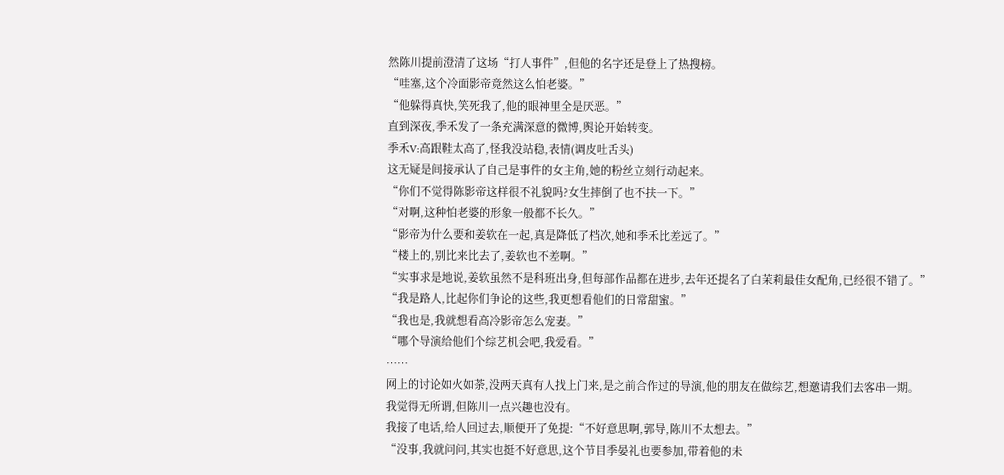然陈川提前澄清了这场“打人事件”,但他的名字还是登上了热搜榜。
“哇塞,这个冷面影帝竟然这么怕老婆。”
“他躲得真快,笑死我了,他的眼神里全是厌恶。”
直到深夜,季禾发了一条充满深意的微博,舆论开始转变。
季禾V:高跟鞋太高了,怪我没站稳,表情(调皮吐舌头)
这无疑是间接承认了自己是事件的女主角,她的粉丝立刻行动起来。
“你们不觉得陈影帝这样很不礼貌吗?女生摔倒了也不扶一下。”
“对啊,这种怕老婆的形象一般都不长久。”
“影帝为什么要和姜软在一起,真是降低了档次,她和季禾比差远了。”
“楼上的,别比来比去了,姜软也不差啊。”
“实事求是地说,姜软虽然不是科班出身,但每部作品都在进步,去年还提名了白茉莉最佳女配角,已经很不错了。”
“我是路人,比起你们争论的这些,我更想看他们的日常甜蜜。”
“我也是,我就想看高冷影帝怎么宠妻。”
“哪个导演给他们个综艺机会吧,我爱看。”
……
网上的讨论如火如荼,没两天真有人找上门来,是之前合作过的导演,他的朋友在做综艺,想邀请我们去客串一期。
我觉得无所谓,但陈川一点兴趣也没有。
我接了电话,给人回过去,顺便开了免提:“不好意思啊,郭导,陈川不太想去。”
“没事,我就问问,其实也挺不好意思,这个节目季晏礼也要参加,带着他的未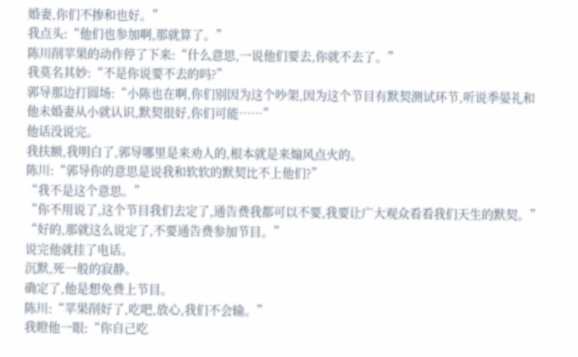婚妻,你们不掺和也好。”
我点头:“他们也参加啊,那就算了。”
陈川削苹果的动作停了下来:“什么意思,一说他们要去,你就不去了。”
我莫名其妙:“不是你说要不去的吗?”
郭导那边打圆场:“小陈也在啊,你们别因为这个吵架,因为这个节目有默契测试环节,听说季晏礼和他未婚妻从小就认识,默契很好,你们可能……”
他话没说完。
我扶额,我明白了,郭导哪里是来劝人的,根本就是来煽风点火的。
陈川:“郭导你的意思是说我和软软的默契比不上他们?”
“我不是这个意思。”
“你不用说了,这个节目我们去定了,通告费我都可以不要,我要让广大观众看看我们天生的默契。”
“好的,那就这么说定了,不要通告费参加节目。”
说完他就挂了电话。
沉默,死一般的寂静。
确定了,他是想免费上节目。
陈川:“苹果削好了,吃吧,放心,我们不会输。”
我瞪他一眼:“你自己吃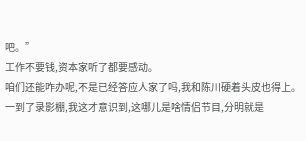吧。”
工作不要钱,资本家听了都要感动。
咱们还能咋办呢,不是已经答应人家了吗,我和陈川硬着头皮也得上。
一到了录影棚,我这才意识到,这哪儿是啥情侣节目,分明就是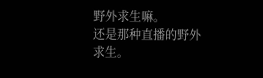野外求生嘛。
还是那种直播的野外求生。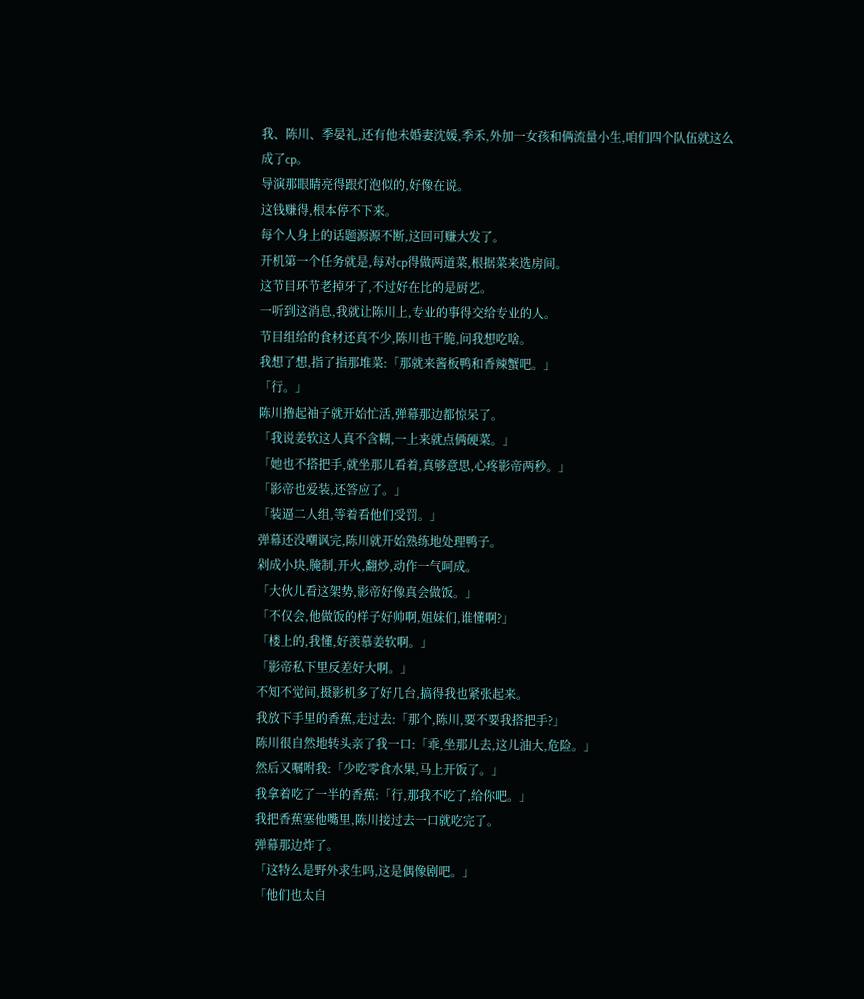我、陈川、季晏礼,还有他未婚妻沈媛,季禾,外加一女孩和俩流量小生,咱们四个队伍就这么成了cp。
导演那眼睛亮得跟灯泡似的,好像在说。
这钱赚得,根本停不下来。
每个人身上的话题源源不断,这回可赚大发了。
开机第一个任务就是,每对cp得做两道菜,根据菜来选房间。
这节目环节老掉牙了,不过好在比的是厨艺。
一听到这消息,我就让陈川上,专业的事得交给专业的人。
节目组给的食材还真不少,陈川也干脆,问我想吃啥。
我想了想,指了指那堆菜:「那就来酱板鸭和香辣蟹吧。」
「行。」
陈川撸起袖子就开始忙活,弹幕那边都惊呆了。
「我说姜软这人真不含糊,一上来就点俩硬菜。」
「她也不搭把手,就坐那儿看着,真够意思,心疼影帝两秒。」
「影帝也爱装,还答应了。」
「装逼二人组,等着看他们受罚。」
弹幕还没嘲讽完,陈川就开始熟练地处理鸭子。
剁成小块,腌制,开火,翻炒,动作一气呵成。
「大伙儿看这架势,影帝好像真会做饭。」
「不仅会,他做饭的样子好帅啊,姐妹们,谁懂啊?」
「楼上的,我懂,好羡慕姜软啊。」
「影帝私下里反差好大啊。」
不知不觉间,摄影机多了好几台,搞得我也紧张起来。
我放下手里的香蕉,走过去:「那个,陈川,要不要我搭把手?」
陈川很自然地转头亲了我一口:「乖,坐那儿去,这儿油大,危险。」
然后又嘱咐我:「少吃零食水果,马上开饭了。」
我拿着吃了一半的香蕉:「行,那我不吃了,给你吧。」
我把香蕉塞他嘴里,陈川接过去一口就吃完了。
弹幕那边炸了。
「这特么是野外求生吗,这是偶像剧吧。」
「他们也太自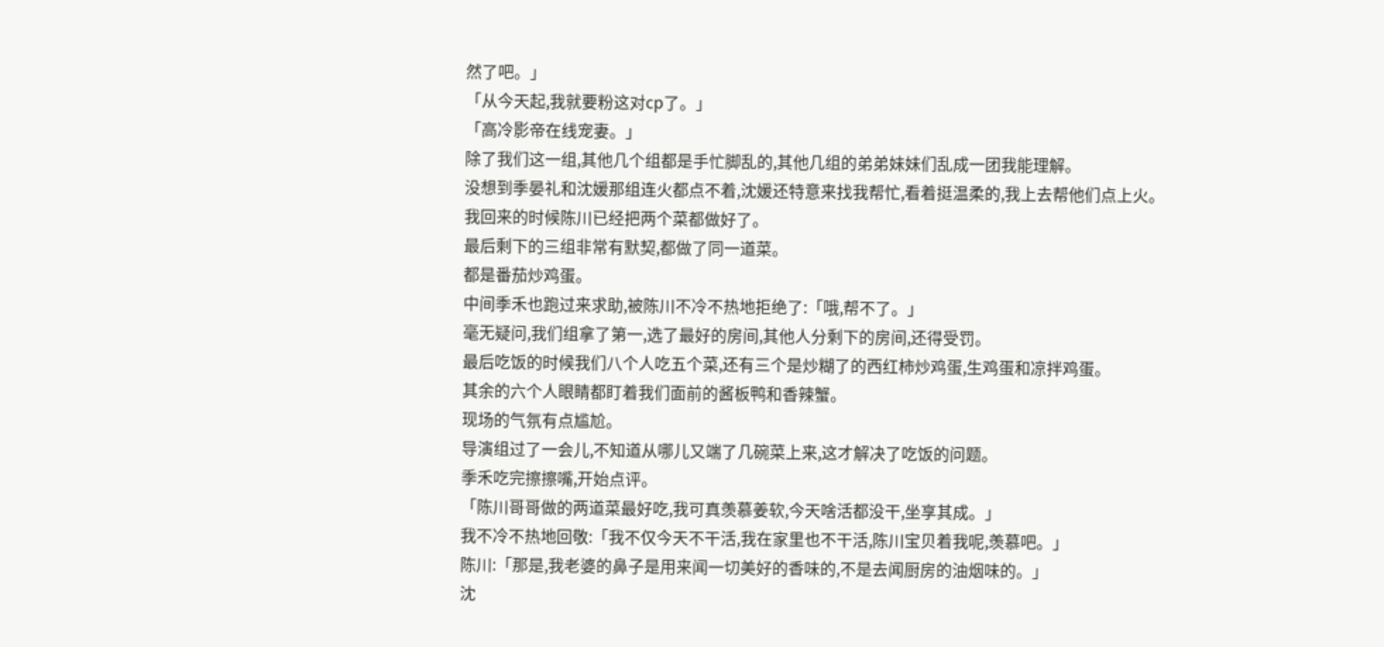然了吧。」
「从今天起,我就要粉这对cp了。」
「高冷影帝在线宠妻。」
除了我们这一组,其他几个组都是手忙脚乱的,其他几组的弟弟妹妹们乱成一团我能理解。
没想到季晏礼和沈媛那组连火都点不着,沈媛还特意来找我帮忙,看着挺温柔的,我上去帮他们点上火。
我回来的时候陈川已经把两个菜都做好了。
最后剩下的三组非常有默契,都做了同一道菜。
都是番茄炒鸡蛋。
中间季禾也跑过来求助,被陈川不冷不热地拒绝了:「哦,帮不了。」
毫无疑问,我们组拿了第一,选了最好的房间,其他人分剩下的房间,还得受罚。
最后吃饭的时候我们八个人吃五个菜,还有三个是炒糊了的西红柿炒鸡蛋,生鸡蛋和凉拌鸡蛋。
其余的六个人眼睛都盯着我们面前的酱板鸭和香辣蟹。
现场的气氛有点尴尬。
导演组过了一会儿,不知道从哪儿又端了几碗菜上来,这才解决了吃饭的问题。
季禾吃完擦擦嘴,开始点评。
「陈川哥哥做的两道菜最好吃,我可真羡慕姜软,今天啥活都没干,坐享其成。」
我不冷不热地回敬:「我不仅今天不干活,我在家里也不干活,陈川宝贝着我呢,羡慕吧。」
陈川:「那是,我老婆的鼻子是用来闻一切美好的香味的,不是去闻厨房的油烟味的。」
沈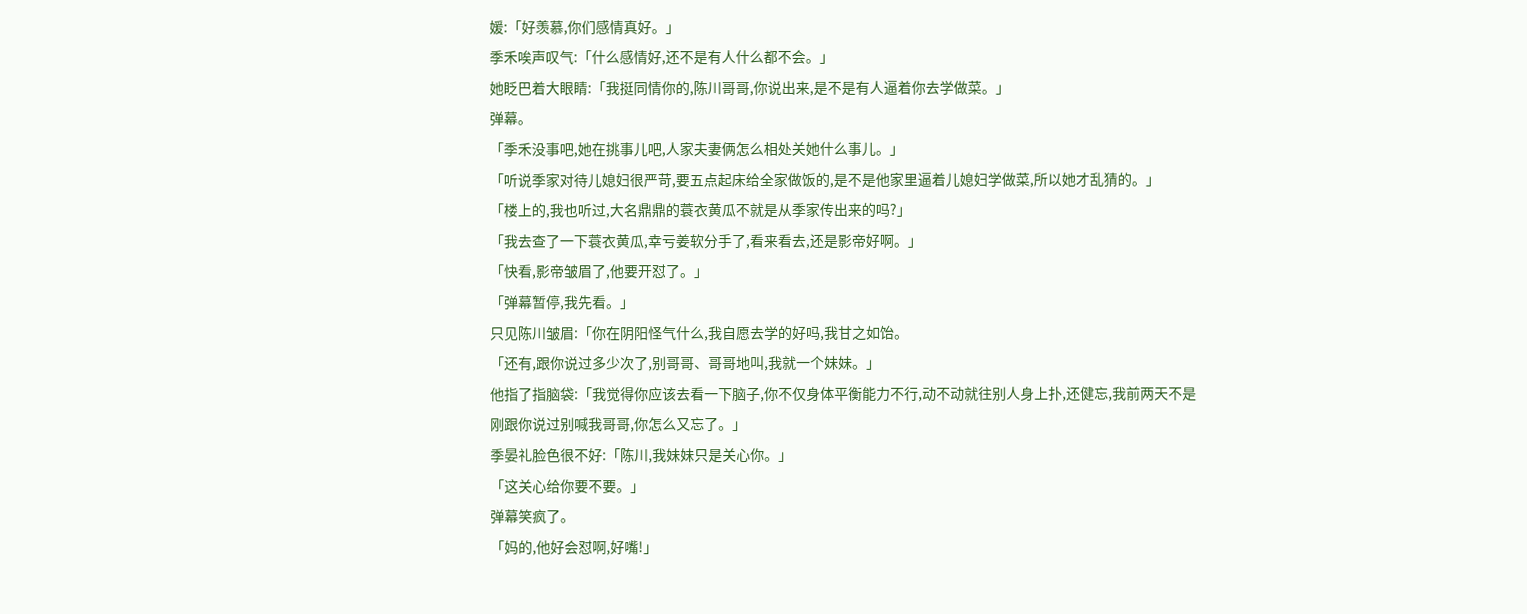媛:「好羡慕,你们感情真好。」
季禾唉声叹气:「什么感情好,还不是有人什么都不会。」
她眨巴着大眼睛:「我挺同情你的,陈川哥哥,你说出来,是不是有人逼着你去学做菜。」
弹幕。
「季禾没事吧,她在挑事儿吧,人家夫妻俩怎么相处关她什么事儿。」
「听说季家对待儿媳妇很严苛,要五点起床给全家做饭的,是不是他家里逼着儿媳妇学做菜,所以她才乱猜的。」
「楼上的,我也听过,大名鼎鼎的蓑衣黄瓜不就是从季家传出来的吗?」
「我去查了一下蓑衣黄瓜,幸亏姜软分手了,看来看去,还是影帝好啊。」
「快看,影帝皱眉了,他要开怼了。」
「弹幕暂停,我先看。」
只见陈川皱眉:「你在阴阳怪气什么,我自愿去学的好吗,我甘之如饴。
「还有,跟你说过多少次了,别哥哥、哥哥地叫,我就一个妹妹。」
他指了指脑袋:「我觉得你应该去看一下脑子,你不仅身体平衡能力不行,动不动就往别人身上扑,还健忘,我前两天不是刚跟你说过别喊我哥哥,你怎么又忘了。」
季晏礼脸色很不好:「陈川,我妹妹只是关心你。」
「这关心给你要不要。」
弹幕笑疯了。
「妈的,他好会怼啊,好嘴!」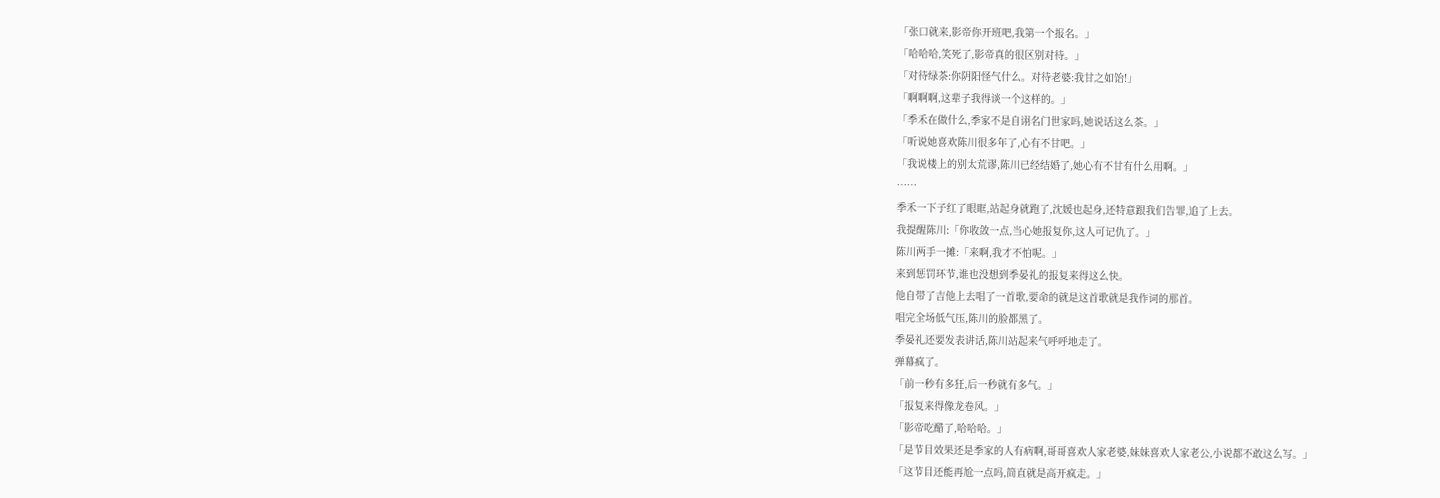「张口就来,影帝你开班吧,我第一个报名。」
「哈哈哈,笑死了,影帝真的很区别对待。」
「对待绿茶:你阴阳怪气什么。对待老婆:我甘之如饴!」
「啊啊啊,这辈子我得谈一个这样的。」
「季禾在做什么,季家不是自诩名门世家吗,她说话这么茶。」
「听说她喜欢陈川很多年了,心有不甘吧。」
「我说楼上的别太荒谬,陈川已经结婚了,她心有不甘有什么用啊。」
……
季禾一下子红了眼眶,站起身就跑了,沈媛也起身,还特意跟我们告罪,追了上去。
我提醒陈川:「你收敛一点,当心她报复你,这人可记仇了。」
陈川两手一摊:「来啊,我才不怕呢。」
来到惩罚环节,谁也没想到季晏礼的报复来得这么快。
他自带了吉他上去唱了一首歌,要命的就是这首歌就是我作词的那首。
唱完全场低气压,陈川的脸都黑了。
季晏礼还要发表讲话,陈川站起来气呼呼地走了。
弹幕疯了。
「前一秒有多狂,后一秒就有多气。」
「报复来得像龙卷风。」
「影帝吃醋了,哈哈哈。」
「是节目效果还是季家的人有病啊,哥哥喜欢人家老婆,妹妹喜欢人家老公,小说都不敢这么写。」
「这节目还能再尬一点吗,简直就是高开疯走。」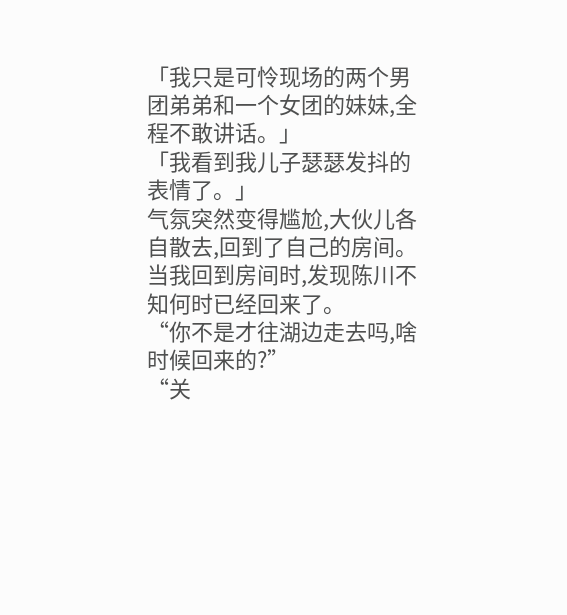「我只是可怜现场的两个男团弟弟和一个女团的妹妹,全程不敢讲话。」
「我看到我儿子瑟瑟发抖的表情了。」
气氛突然变得尴尬,大伙儿各自散去,回到了自己的房间。
当我回到房间时,发现陈川不知何时已经回来了。
“你不是才往湖边走去吗,啥时候回来的?”
“关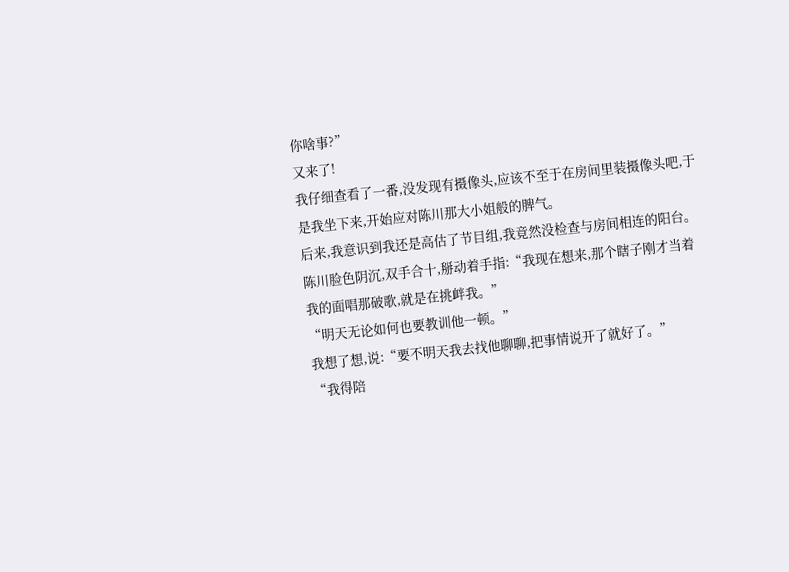你啥事?”
又来了!
我仔细查看了一番,没发现有摄像头,应该不至于在房间里装摄像头吧,于是我坐下来,开始应对陈川那大小姐般的脾气。
后来,我意识到我还是高估了节目组,我竟然没检查与房间相连的阳台。
陈川脸色阴沉,双手合十,掰动着手指:“我现在想来,那个瞎子刚才当着我的面唱那破歌,就是在挑衅我。”
“明天无论如何也要教训他一顿。”
我想了想,说:“要不明天我去找他聊聊,把事情说开了就好了。”
“我得陪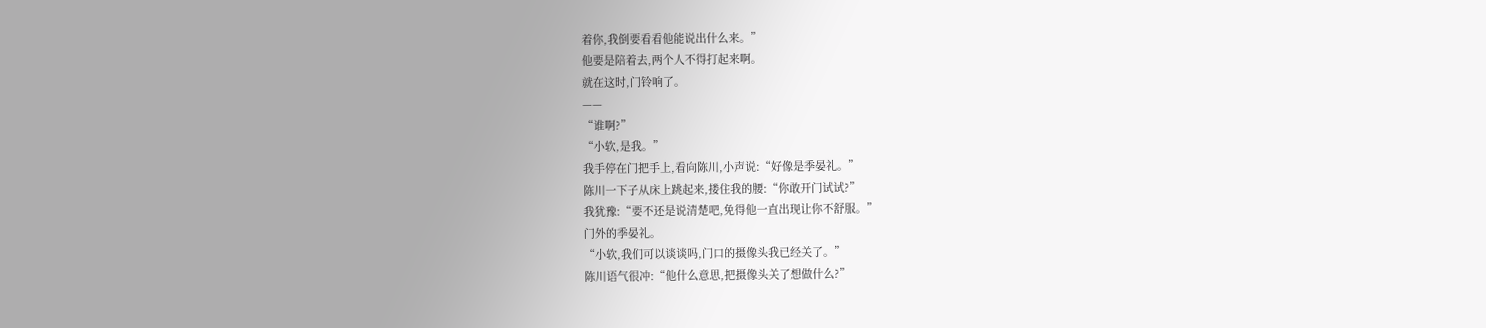着你,我倒要看看他能说出什么来。”
他要是陪着去,两个人不得打起来啊。
就在这时,门铃响了。
——
“谁啊?”
“小软,是我。”
我手停在门把手上,看向陈川,小声说:“好像是季晏礼。”
陈川一下子从床上跳起来,搂住我的腰:“你敢开门试试?”
我犹豫:“要不还是说清楚吧,免得他一直出现让你不舒服。”
门外的季晏礼。
“小软,我们可以谈谈吗,门口的摄像头我已经关了。”
陈川语气很冲:“他什么意思,把摄像头关了想做什么?”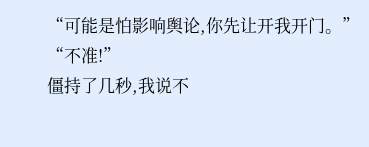“可能是怕影响舆论,你先让开我开门。”
“不准!”
僵持了几秒,我说不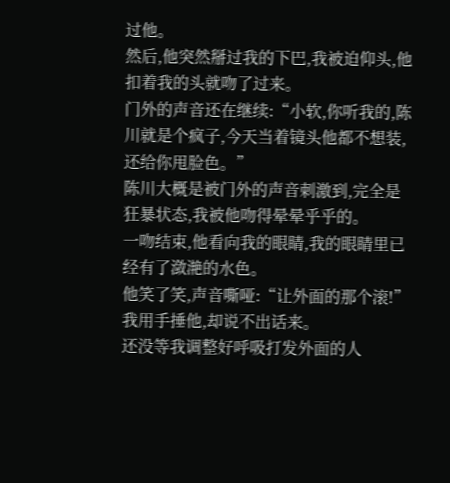过他。
然后,他突然掰过我的下巴,我被迫仰头,他扣着我的头就吻了过来。
门外的声音还在继续:“小软,你听我的,陈川就是个疯子,今天当着镜头他都不想装,还给你甩脸色。”
陈川大概是被门外的声音刺激到,完全是狂暴状态,我被他吻得晕晕乎乎的。
一吻结束,他看向我的眼睛,我的眼睛里已经有了潋滟的水色。
他笑了笑,声音嘶哑:“让外面的那个滚!”
我用手捶他,却说不出话来。
还没等我调整好呼吸打发外面的人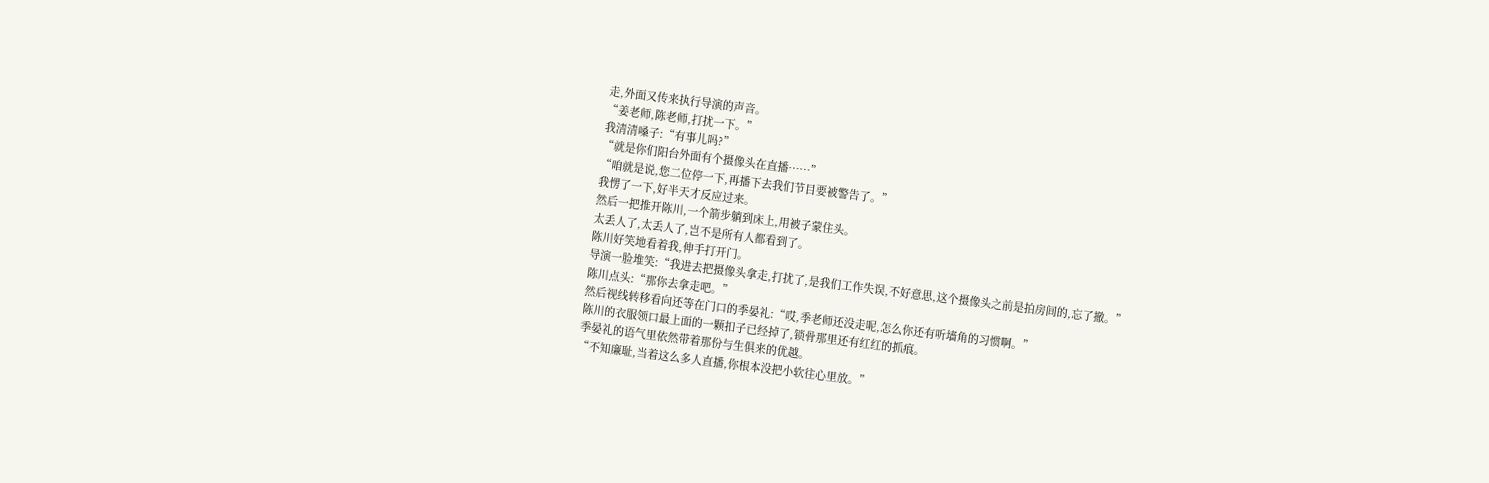走,外面又传来执行导演的声音。
“姜老师,陈老师,打扰一下。”
我清清嗓子:“有事儿吗?”
“就是你们阳台外面有个摄像头在直播……”
“咱就是说,您二位停一下,再播下去我们节目要被警告了。”
我愣了一下,好半天才反应过来。
然后一把推开陈川,一个箭步躺到床上,用被子蒙住头。
太丢人了,太丢人了,岂不是所有人都看到了。
陈川好笑地看着我,伸手打开门。
导演一脸堆笑:“我进去把摄像头拿走,打扰了,是我们工作失误,不好意思,这个摄像头之前是拍房间的,忘了撤。”
陈川点头:“那你去拿走吧。”
然后视线转移看向还等在门口的季晏礼:“哎,季老师还没走呢,怎么你还有听墙角的习惯啊。”
陈川的衣服领口最上面的一颗扣子已经掉了,锁骨那里还有红红的抓痕。
季晏礼的语气里依然带着那份与生俱来的优越。
“不知廉耻,当着这么多人直播,你根本没把小软往心里放。”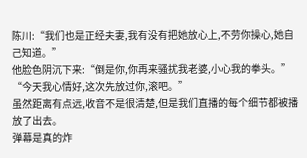陈川:“我们也是正经夫妻,我有没有把她放心上,不劳你操心,她自己知道。”
他脸色阴沉下来:“倒是你,你再来骚扰我老婆,小心我的拳头。”
“今天我心情好,这次先放过你,滚吧。”
虽然距离有点远,收音不是很清楚,但是我们直播的每个细节都被播放了出去。
弹幕是真的炸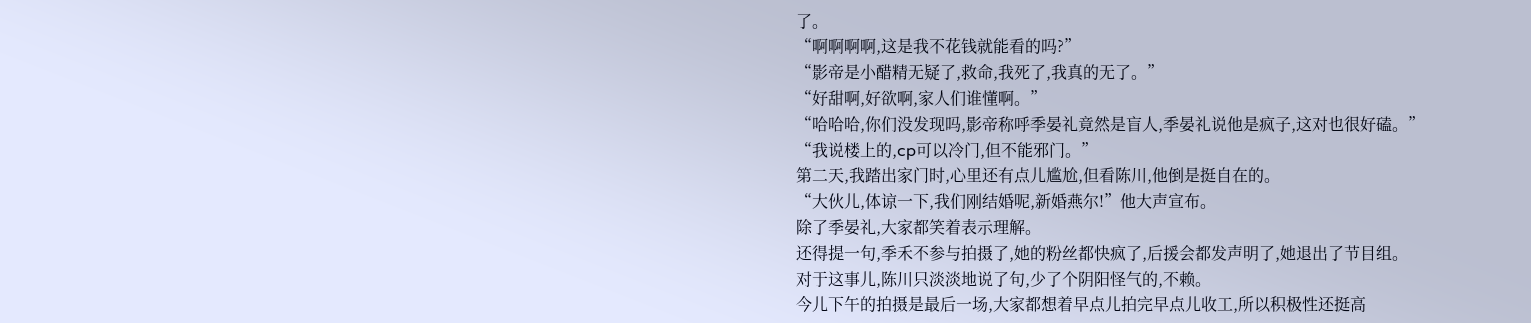了。
“啊啊啊啊,这是我不花钱就能看的吗?”
“影帝是小醋精无疑了,救命,我死了,我真的无了。”
“好甜啊,好欲啊,家人们谁懂啊。”
“哈哈哈,你们没发现吗,影帝称呼季晏礼竟然是盲人,季晏礼说他是疯子,这对也很好磕。”
“我说楼上的,cp可以冷门,但不能邪门。”
第二天,我踏出家门时,心里还有点儿尴尬,但看陈川,他倒是挺自在的。
“大伙儿,体谅一下,我们刚结婚呢,新婚燕尔!”他大声宣布。
除了季晏礼,大家都笑着表示理解。
还得提一句,季禾不参与拍摄了,她的粉丝都快疯了,后援会都发声明了,她退出了节目组。
对于这事儿,陈川只淡淡地说了句,少了个阴阳怪气的,不赖。
今儿下午的拍摄是最后一场,大家都想着早点儿拍完早点儿收工,所以积极性还挺高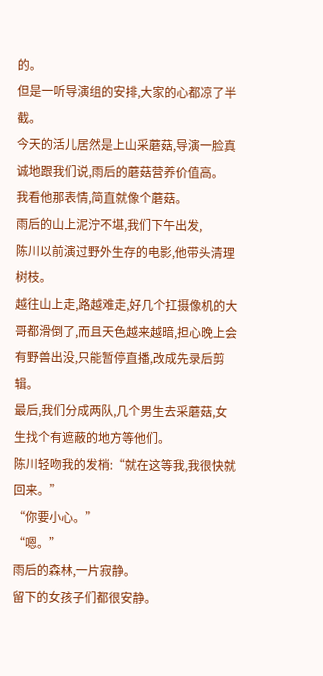的。
但是一听导演组的安排,大家的心都凉了半截。
今天的活儿居然是上山采蘑菇,导演一脸真诚地跟我们说,雨后的蘑菇营养价值高。
我看他那表情,简直就像个蘑菇。
雨后的山上泥泞不堪,我们下午出发,
陈川以前演过野外生存的电影,他带头清理树枝。
越往山上走,路越难走,好几个扛摄像机的大哥都滑倒了,而且天色越来越暗,担心晚上会有野兽出没,只能暂停直播,改成先录后剪辑。
最后,我们分成两队,几个男生去采蘑菇,女生找个有遮蔽的地方等他们。
陈川轻吻我的发梢:“就在这等我,我很快就回来。”
“你要小心。”
“嗯。”
雨后的森林,一片寂静。
留下的女孩子们都很安静。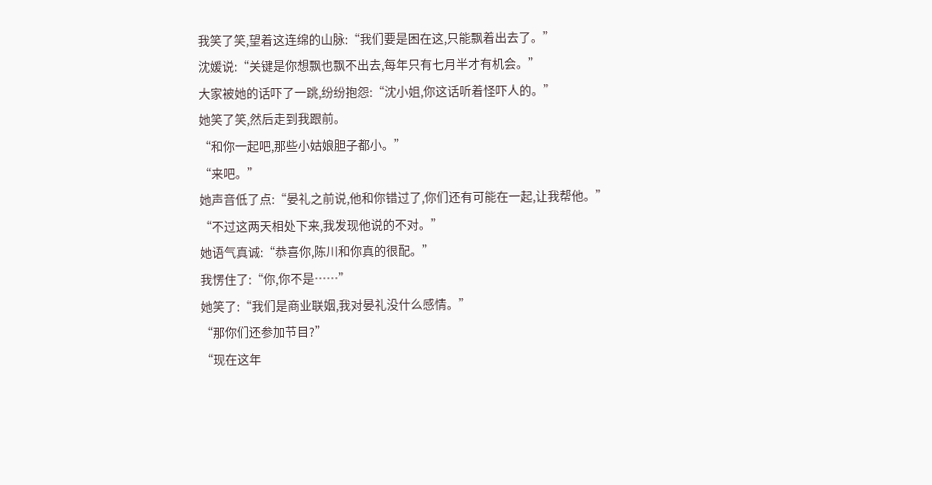我笑了笑,望着这连绵的山脉:“我们要是困在这,只能飘着出去了。”
沈媛说:“关键是你想飘也飘不出去,每年只有七月半才有机会。”
大家被她的话吓了一跳,纷纷抱怨:“沈小姐,你这话听着怪吓人的。”
她笑了笑,然后走到我跟前。
“和你一起吧,那些小姑娘胆子都小。”
“来吧。”
她声音低了点:“晏礼之前说,他和你错过了,你们还有可能在一起,让我帮他。”
“不过这两天相处下来,我发现他说的不对。”
她语气真诚:“恭喜你,陈川和你真的很配。”
我愣住了:“你,你不是……”
她笑了:“我们是商业联姻,我对晏礼没什么感情。”
“那你们还参加节目?”
“现在这年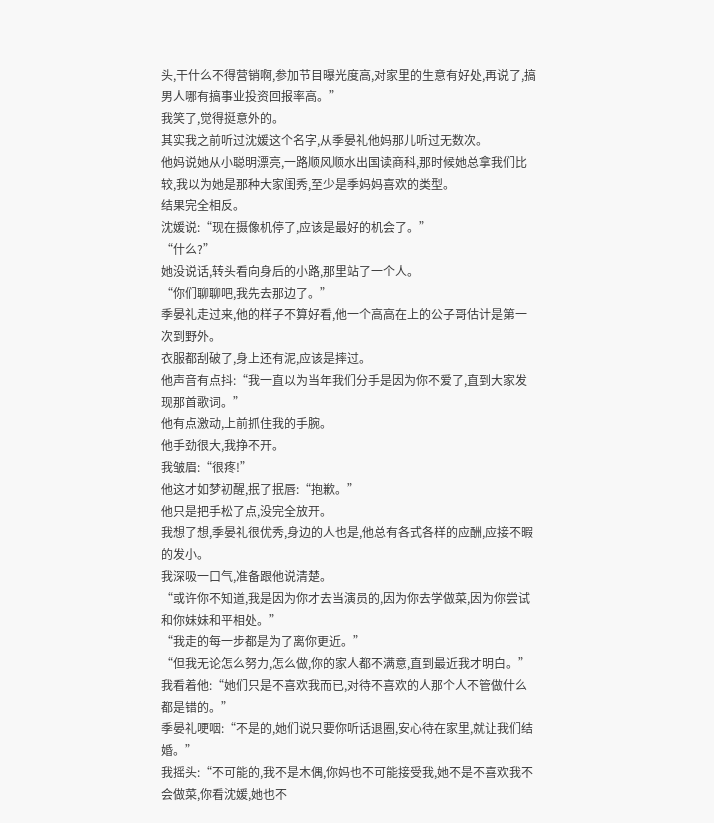头,干什么不得营销啊,参加节目曝光度高,对家里的生意有好处,再说了,搞男人哪有搞事业投资回报率高。”
我笑了,觉得挺意外的。
其实我之前听过沈媛这个名字,从季晏礼他妈那儿听过无数次。
他妈说她从小聪明漂亮,一路顺风顺水出国读商科,那时候她总拿我们比较,我以为她是那种大家闺秀,至少是季妈妈喜欢的类型。
结果完全相反。
沈媛说:“现在摄像机停了,应该是最好的机会了。”
“什么?”
她没说话,转头看向身后的小路,那里站了一个人。
“你们聊聊吧,我先去那边了。”
季晏礼走过来,他的样子不算好看,他一个高高在上的公子哥估计是第一次到野外。
衣服都刮破了,身上还有泥,应该是摔过。
他声音有点抖:“我一直以为当年我们分手是因为你不爱了,直到大家发现那首歌词。”
他有点激动,上前抓住我的手腕。
他手劲很大,我挣不开。
我皱眉:“很疼!”
他这才如梦初醒,抿了抿唇:“抱歉。”
他只是把手松了点,没完全放开。
我想了想,季晏礼很优秀,身边的人也是,他总有各式各样的应酬,应接不暇的发小。
我深吸一口气,准备跟他说清楚。
“或许你不知道,我是因为你才去当演员的,因为你去学做菜,因为你尝试和你妹妹和平相处。”
“我走的每一步都是为了离你更近。”
“但我无论怎么努力,怎么做,你的家人都不满意,直到最近我才明白。”
我看着他:“她们只是不喜欢我而已,对待不喜欢的人那个人不管做什么都是错的。”
季晏礼哽咽:“不是的,她们说只要你听话退圈,安心待在家里,就让我们结婚。”
我摇头:“不可能的,我不是木偶,你妈也不可能接受我,她不是不喜欢我不会做菜,你看沈媛,她也不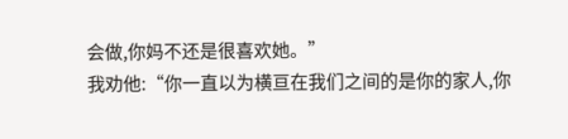会做,你妈不还是很喜欢她。”
我劝他:“你一直以为横亘在我们之间的是你的家人,你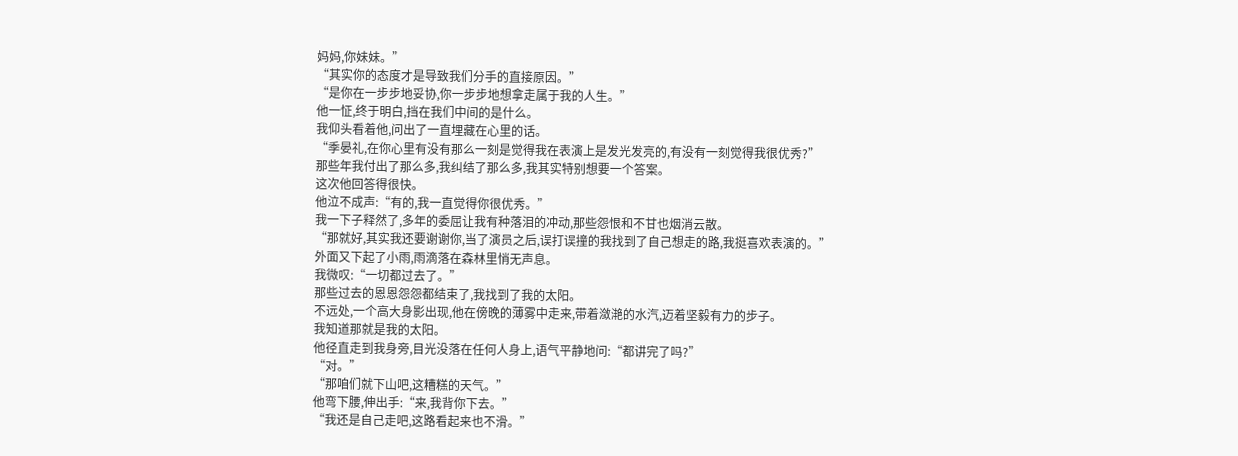妈妈,你妹妹。”
“其实你的态度才是导致我们分手的直接原因。”
“是你在一步步地妥协,你一步步地想拿走属于我的人生。”
他一怔,终于明白,挡在我们中间的是什么。
我仰头看着他,问出了一直埋藏在心里的话。
“季晏礼,在你心里有没有那么一刻是觉得我在表演上是发光发亮的,有没有一刻觉得我很优秀?”
那些年我付出了那么多,我纠结了那么多,我其实特别想要一个答案。
这次他回答得很快。
他泣不成声:“有的,我一直觉得你很优秀。”
我一下子释然了,多年的委屈让我有种落泪的冲动,那些怨恨和不甘也烟消云散。
“那就好,其实我还要谢谢你,当了演员之后,误打误撞的我找到了自己想走的路,我挺喜欢表演的。”
外面又下起了小雨,雨滴落在森林里悄无声息。
我微叹:“一切都过去了。”
那些过去的恩恩怨怨都结束了,我找到了我的太阳。
不远处,一个高大身影出现,他在傍晚的薄雾中走来,带着潋滟的水汽,迈着坚毅有力的步子。
我知道那就是我的太阳。
他径直走到我身旁,目光没落在任何人身上,语气平静地问:“都讲完了吗?”
“对。”
“那咱们就下山吧,这糟糕的天气。”
他弯下腰,伸出手:“来,我背你下去。”
“我还是自己走吧,这路看起来也不滑。”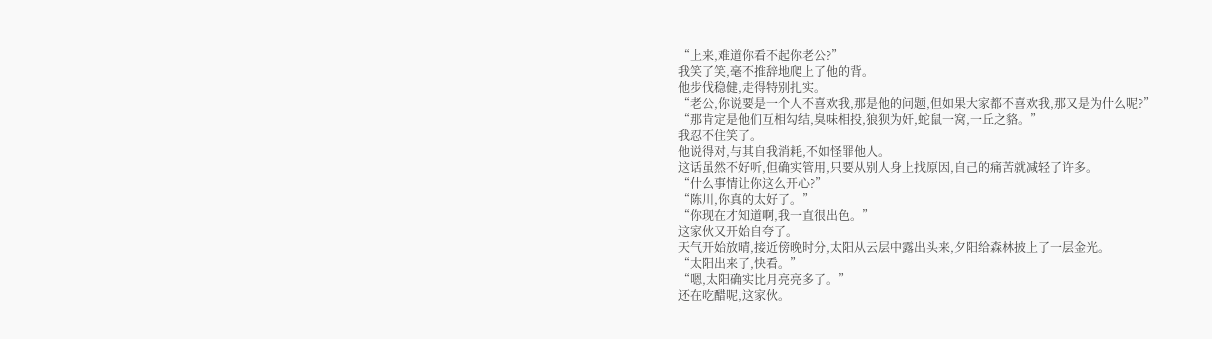“上来,难道你看不起你老公?”
我笑了笑,毫不推辞地爬上了他的背。
他步伐稳健,走得特别扎实。
“老公,你说要是一个人不喜欢我,那是他的问题,但如果大家都不喜欢我,那又是为什么呢?”
“那肯定是他们互相勾结,臭味相投,狼狈为奸,蛇鼠一窝,一丘之貉。”
我忍不住笑了。
他说得对,与其自我消耗,不如怪罪他人。
这话虽然不好听,但确实管用,只要从别人身上找原因,自己的痛苦就减轻了许多。
“什么事情让你这么开心?”
“陈川,你真的太好了。”
“你现在才知道啊,我一直很出色。”
这家伙又开始自夸了。
天气开始放晴,接近傍晚时分,太阳从云层中露出头来,夕阳给森林披上了一层金光。
“太阳出来了,快看。”
“嗯,太阳确实比月亮亮多了。”
还在吃醋呢,这家伙。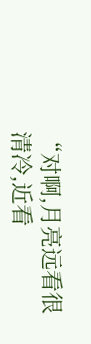“对啊,月亮远看很清冷,近看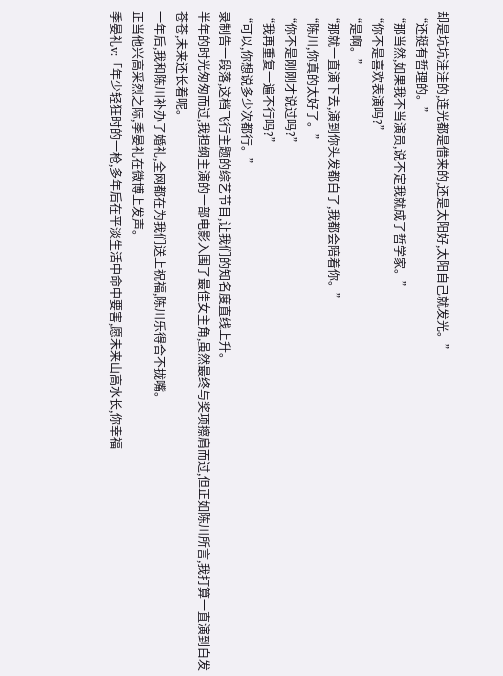却是坑坑洼洼的,连光都是借来的,还是太阳好,太阳自己就发光。”
“还挺有哲理的。”
“那当然,如果我不当演员,说不定我就成了哲学家。”
“你不是喜欢表演吗?”
“是啊。”
“那就一直演下去,演到你头发都白了,我都会陪着你。”
“陈川,你真的太好了。”
“你不是刚刚才说过吗?”
“我再重复一遍不行吗?”
“可以,你想说多少次都行。”
录制告一段落,这档飞行主题的综艺节目,让我们的知名度直线上升。
半年的时光匆匆而过,我担纲主演的一部电影入围了最佳女主角,虽然最终与奖项擦肩而过,但正如陈川所言,我打算一直演到白发苍苍,未来还长着呢。
一年后,我和陈川补办了婚礼,全网都在为我们送上祝福,陈川乐得合不拢嘴。
正当他兴高采烈之际,季晏礼在微博上发声。
季晏礼v:「年少轻狂时的一枪,多年后在平淡生活中命中要害,愿未来山高水长,你幸福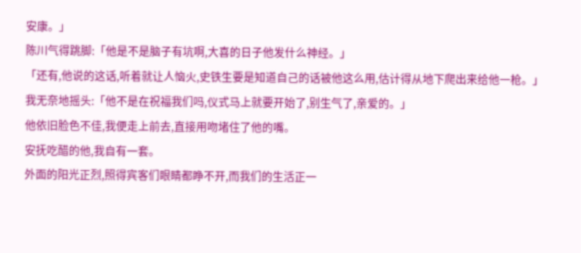安康。」
陈川气得跳脚:「他是不是脑子有坑啊,大喜的日子他发什么神经。」
「还有,他说的这话,听着就让人恼火,史铁生要是知道自己的话被他这么用,估计得从地下爬出来给他一枪。」
我无奈地摇头:「他不是在祝福我们吗,仪式马上就要开始了,别生气了,亲爱的。」
他依旧脸色不佳,我便走上前去,直接用吻堵住了他的嘴。
安抚吃醋的他,我自有一套。
外面的阳光正烈,照得宾客们眼睛都睁不开,而我们的生活正一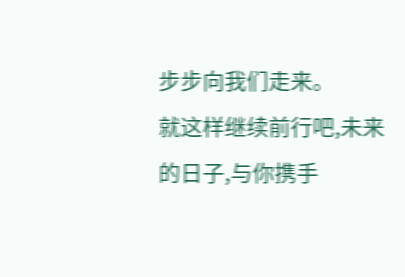步步向我们走来。
就这样继续前行吧,未来的日子,与你携手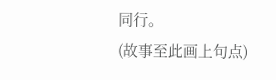同行。
(故事至此画上句点)